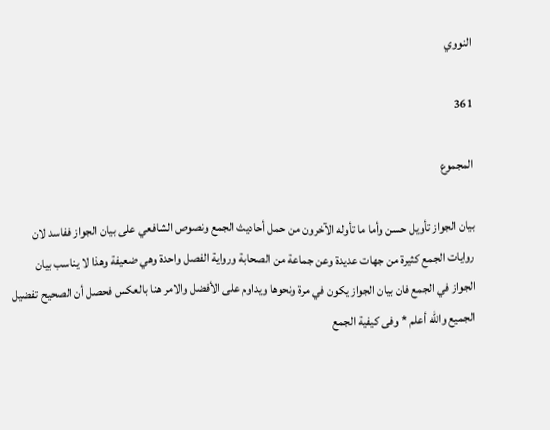النووي

361

المجموع

بيان الجواز تأويل حسن وأما ما تأوله الآخرون من حمل أحاديث الجمع ونصوص الشافعي على بيان الجواز ففاسد لان روايات الجمع كثيرة من جهات عديدة وعن جماعة من الصحابة ورواية الفصل واحدة وهي ضعيفة وهذا لا يناسب بيان الجواز في الجمع فان بيان الجواز يكون في مرة ونحوها ويداوم على الأفضل والامر هنا بالعكس فحصل أن الصحيح تفضيل الجميع والله أعلم * وفى كيفية الجمع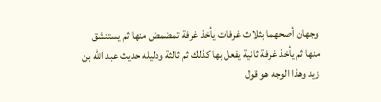وجهان أصحهما بثلاث غرفات يأخذ غرفة تمضمض منها ثم يستنشق منها ثم يأخذ غرفة ثانية يفعل بها كذلك ثم ثالثة ودليله حديث عبد الله بن زيد وهذا الوجه هو قول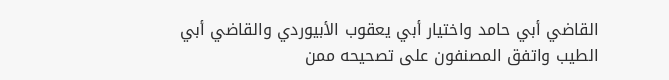القاضي أبي حامد واختيار أبي يعقوب الأبيوردي والقاضي أبي الطيب واتفق المصنفون على تصحيحه ممن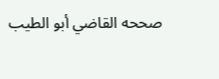صححه القاضي أبو الطيب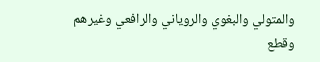والمتولي والبغوي والروياني والرافعي وغيرهم وقطع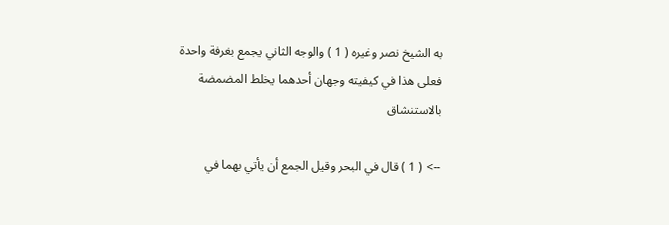به الشيخ نصر وغيره ( 1 ) والوجه الثاني يجمع بغرفة واحدة فعلى هذا في كيفيته وجهان أحدهما يخلط المضمضة بالاستنشاق

--> ( 1 ) قال في البحر وقيل الجمع أن يأتي بهما في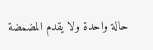حالة واحدة ولا يقدم المضمضة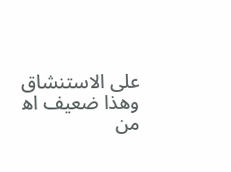على الاستنشاق وهذا ضعيف اه‍ من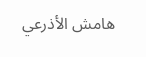هامش الأذرعي